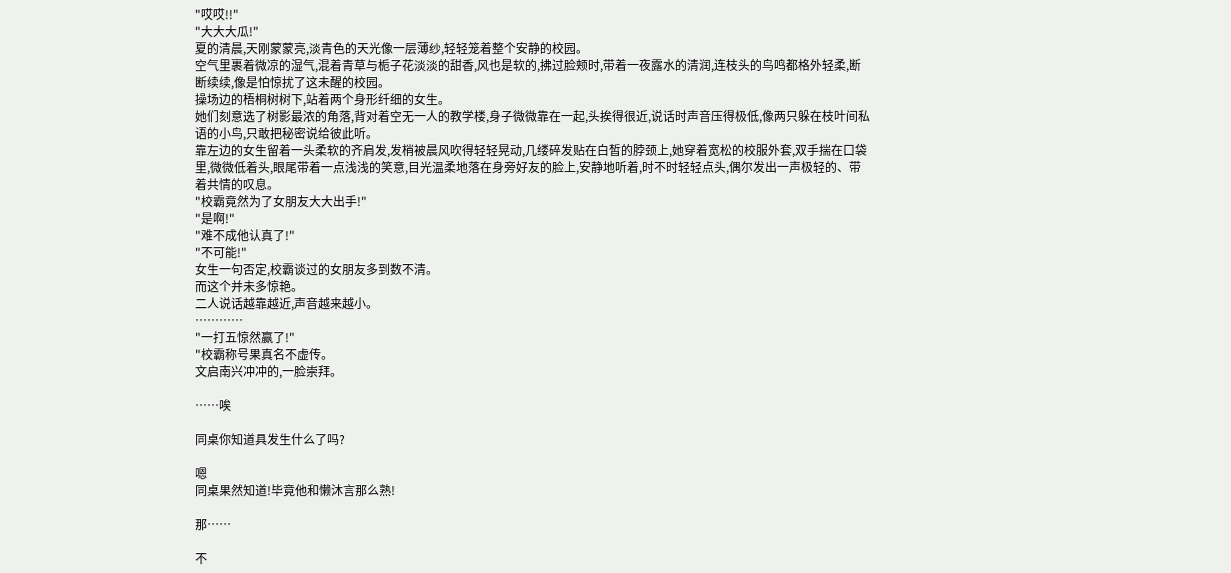"哎哎!!"
"大大大瓜!"
夏的清晨,天刚蒙蒙亮,淡青色的天光像一层薄纱,轻轻笼着整个安静的校园。
空气里裹着微凉的湿气,混着青草与栀子花淡淡的甜香,风也是软的,拂过脸颊时,带着一夜露水的清润,连枝头的鸟鸣都格外轻柔,断断续续,像是怕惊扰了这未醒的校园。
操场边的梧桐树树下,站着两个身形纤细的女生。
她们刻意选了树影最浓的角落,背对着空无一人的教学楼,身子微微靠在一起,头挨得很近,说话时声音压得极低,像两只躲在枝叶间私语的小鸟,只敢把秘密说给彼此听。
靠左边的女生留着一头柔软的齐肩发,发梢被晨风吹得轻轻晃动,几缕碎发贴在白皙的脖颈上,她穿着宽松的校服外套,双手揣在口袋里,微微低着头,眼尾带着一点浅浅的笑意,目光温柔地落在身旁好友的脸上,安静地听着,时不时轻轻点头,偶尔发出一声极轻的、带着共情的叹息。
"校霸竟然为了女朋友大大出手!"
"是啊!"
"难不成他认真了!"
"不可能!"
女生一句否定,校霸谈过的女朋友多到数不清。
而这个并未多惊艳。
二人说话越靠越近,声音越来越小。
…………
"一打五惊然赢了!"
"校霸称号果真名不虚传。
文启南兴冲冲的,一脸崇拜。

……唉

同桌你知道具发生什么了吗?

嗯
同桌果然知道!毕竟他和懒沐言那么熟!

那……

不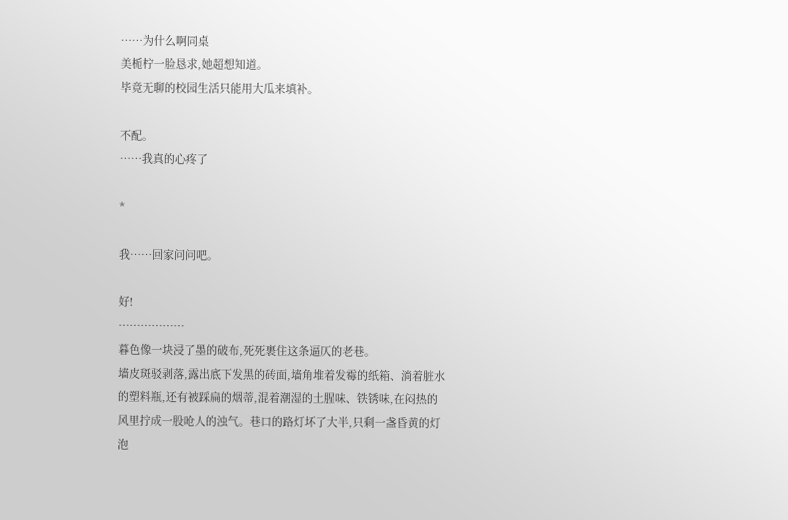……为什么啊同桌
美栀柠一脸恳求,她超想知道。
毕竟无聊的校园生活只能用大瓜来填补。

不配。
……我真的心疼了

*

我……回家问问吧。

好!
………………
暮色像一块浸了墨的破布,死死裹住这条逼仄的老巷。
墙皮斑驳剥落,露出底下发黑的砖面,墙角堆着发霉的纸箱、淌着脏水的塑料瓶,还有被踩扁的烟蒂,混着潮湿的土腥味、铁锈味,在闷热的风里拧成一股呛人的浊气。巷口的路灯坏了大半,只剩一盏昏黄的灯泡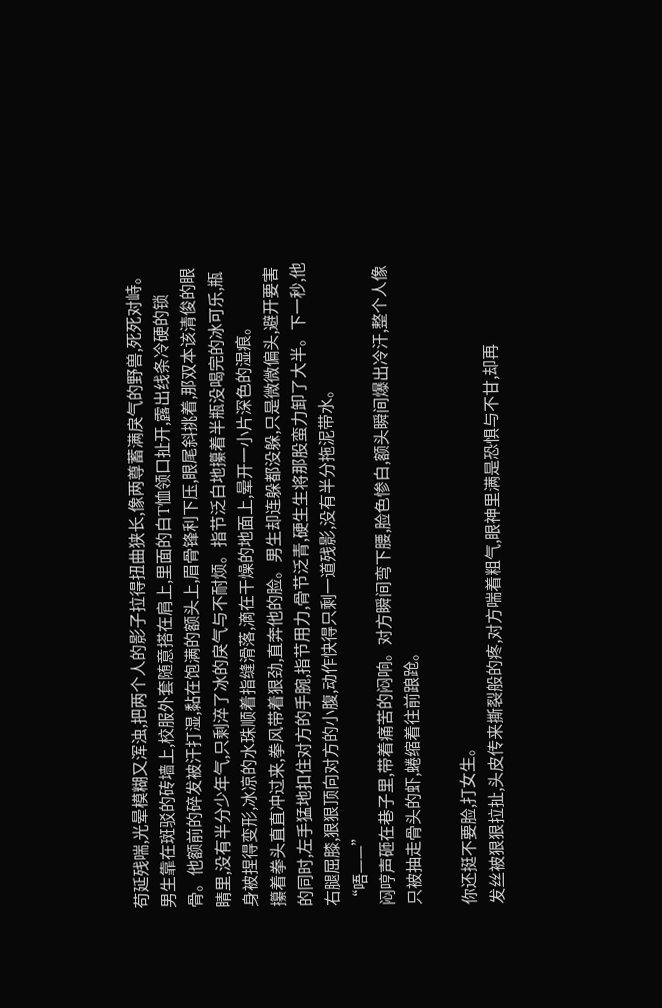苟延残喘,光晕模糊又浑浊,把两个人的影子拉得扭曲狭长,像两尊蓄满戾气的野兽,死死对峙。
男生靠在斑驳的砖墙上,校服外套随意搭在肩上,里面的白T恤领口扯开,露出线条冷硬的锁骨。他额前的碎发被汗打湿,黏在饱满的额头上,眉骨锋利下压,眼尾斜挑着,那双本该清俊的眼睛里,没有半分少年气,只剩淬了冰的戾气与不耐烦。指节泛白地攥着半瓶没喝完的冰可乐,瓶身被捏得变形,冰凉的水珠顺着指缝滑落,滴在干燥的地面上,晕开一小片深色的湿痕。
攥着拳头直直冲过来,拳风带着狠劲,直奔他的脸。男生却连躲都没躲,只是微微偏头,避开要害的同时,左手猛地扣住对方的手腕,指节用力,骨节泛青,硬生生将那股蛮力卸了大半。下一秒,他右腿屈膝,狠狠顶向对方的小腹,动作快得只剩一道残影,没有半分拖泥带水。
“唔——”
闷哼声砸在巷子里,带着痛苦的闷响。对方瞬间弯下腰,脸色惨白,额头瞬间爆出冷汗,整个人像只被抽走骨头的虾,蜷缩着往前踉跄。

你还挺不要脸,打女生。
发丝被狠狠拉扯,头皮传来撕裂般的疼,对方喘着粗气,眼神里满是恐惧与不甘,却再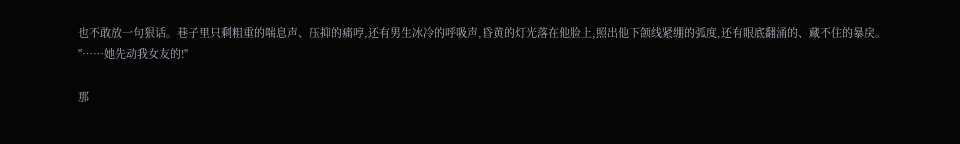也不敢放一句狠话。巷子里只剩粗重的喘息声、压抑的痛哼,还有男生冰冷的呼吸声,昏黄的灯光落在他脸上,照出他下颌线紧绷的弧度,还有眼底翻涌的、藏不住的暴戾。
"……她先动我女友的!"

那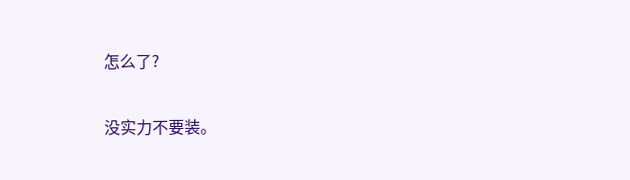怎么了?

没实力不要装。